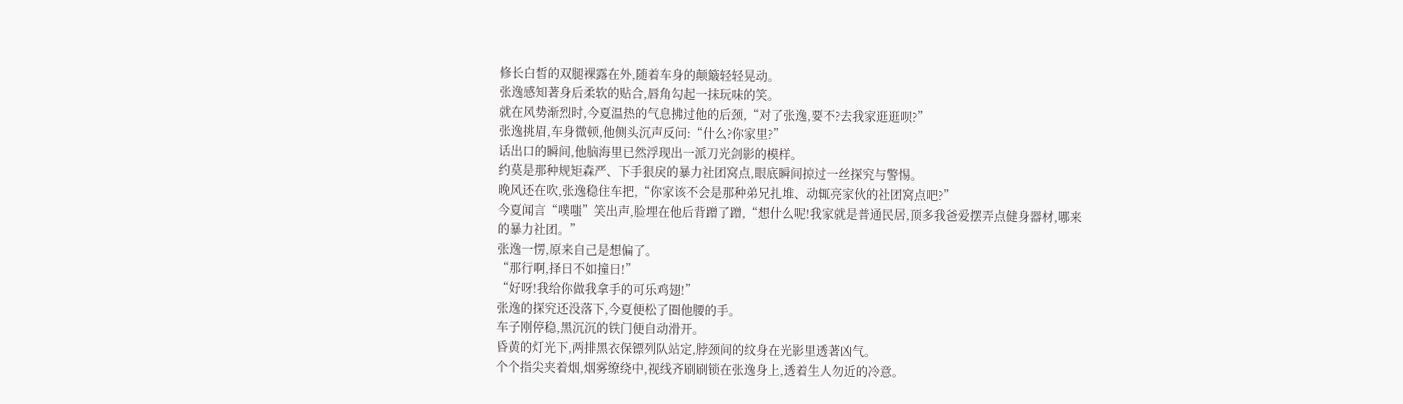修长白皙的双腿裸露在外,随着车身的颠簸轻轻晃动。
张逸感知著身后柔软的贴合,唇角勾起一抹玩味的笑。
就在风势渐烈时,今夏温热的气息拂过他的后颈,“对了张逸,要不?去我家逛逛呗?”
张逸挑眉,车身微顿,他侧头沉声反问:“什么?你家里?”
话出口的瞬间,他脑海里已然浮现出一派刀光剑影的模样。
约莫是那种规矩森严、下手狠戾的暴力社团窝点,眼底瞬间掠过一丝探究与警惕。
晚风还在吹,张逸稳住车把,“你家该不会是那种弟兄扎堆、动辄亮家伙的社团窝点吧?”
今夏闻言“噗嗤”笑出声,脸埋在他后背蹭了蹭,“想什么呢!我家就是普通民居,顶多我爸爱摆弄点健身器材,哪来的暴力社团。”
张逸一愣,原来自己是想偏了。
“那行啊,择日不如撞日!”
“好呀!我给你做我拿手的可乐鸡翅!”
张逸的探究还没落下,今夏便松了圈他腰的手。
车子刚停稳,黑沉沉的铁门便自动滑开。
昏黄的灯光下,两排黑衣保镖列队站定,脖颈间的纹身在光影里透著凶气。
个个指尖夹着烟,烟雾缭绕中,视线齐刷刷锁在张逸身上,透着生人勿近的冷意。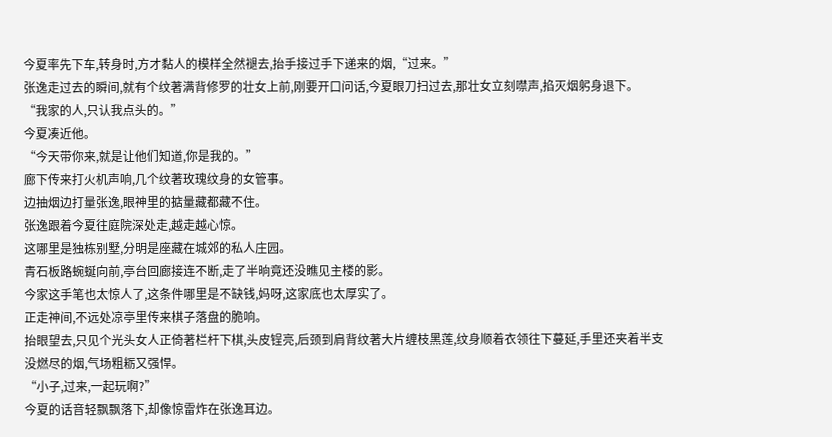今夏率先下车,转身时,方才黏人的模样全然褪去,抬手接过手下递来的烟,“过来。”
张逸走过去的瞬间,就有个纹著满背修罗的壮女上前,刚要开口问话,今夏眼刀扫过去,那壮女立刻噤声,掐灭烟躬身退下。
“我家的人,只认我点头的。”
今夏凑近他。
“今天带你来,就是让他们知道,你是我的。”
廊下传来打火机声响,几个纹著玫瑰纹身的女管事。
边抽烟边打量张逸,眼神里的掂量藏都藏不住。
张逸跟着今夏往庭院深处走,越走越心惊。
这哪里是独栋别墅,分明是座藏在城郊的私人庄园。
青石板路蜿蜒向前,亭台回廊接连不断,走了半晌竟还没瞧见主楼的影。
今家这手笔也太惊人了,这条件哪里是不缺钱,妈呀,这家底也太厚实了。
正走神间,不远处凉亭里传来棋子落盘的脆响。
抬眼望去,只见个光头女人正倚著栏杆下棋,头皮锃亮,后颈到肩背纹著大片缠枝黑莲,纹身顺着衣领往下蔓延,手里还夹着半支没燃尽的烟,气场粗粝又强悍。
“小子,过来,一起玩啊?”
今夏的话音轻飘飘落下,却像惊雷炸在张逸耳边。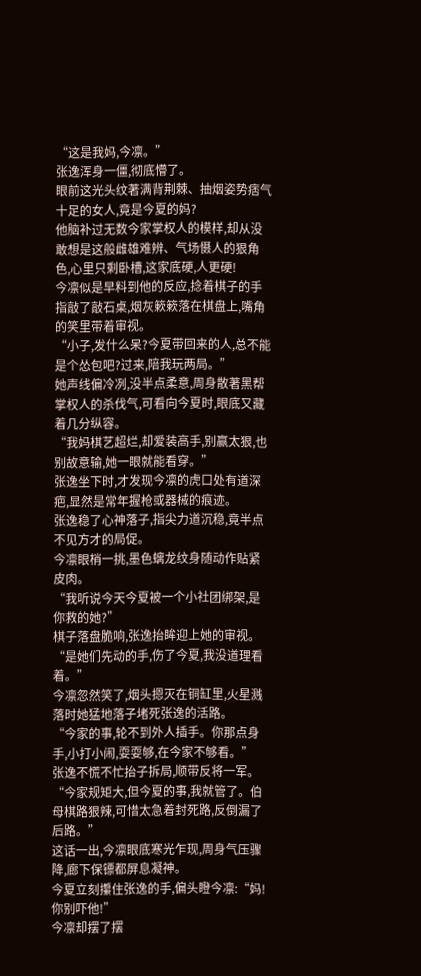“这是我妈,今凛。”
张逸浑身一僵,彻底懵了。
眼前这光头纹著满背荆棘、抽烟姿势痞气十足的女人,竟是今夏的妈?
他脑补过无数今家掌权人的模样,却从没敢想是这般雌雄难辨、气场慑人的狠角色,心里只剩卧槽,这家底硬,人更硬!
今凛似是早料到他的反应,捻着棋子的手指敲了敲石桌,烟灰簌簌落在棋盘上,嘴角的笑里带着审视。
“小子,发什么呆?今夏带回来的人,总不能是个怂包吧?过来,陪我玩两局。”
她声线偏冷冽,没半点柔意,周身散著黑帮掌权人的杀伐气,可看向今夏时,眼底又藏着几分纵容。
“我妈棋艺超烂,却爱装高手,别赢太狠,也别故意输,她一眼就能看穿。”
张逸坐下时,才发现今凛的虎口处有道深疤,显然是常年握枪或器械的痕迹。
张逸稳了心神落子,指尖力道沉稳,竟半点不见方才的局促。
今凛眼梢一挑,墨色螭龙纹身随动作贴紧皮肉。
“我听说今天今夏被一个小社团绑架,是你救的她?”
棋子落盘脆响,张逸抬眸迎上她的审视。
“是她们先动的手,伤了今夏,我没道理看着。”
今凛忽然笑了,烟头摁灭在铜缸里,火星溅落时她猛地落子堵死张逸的活路。
“今家的事,轮不到外人插手。你那点身手,小打小闹,耍耍够,在今家不够看。”
张逸不慌不忙抬子拆局,顺带反将一军。
“今家规矩大,但今夏的事,我就管了。伯母棋路狠辣,可惜太急着封死路,反倒漏了后路。”
这话一出,今凛眼底寒光乍现,周身气压骤降,廊下保镖都屏息凝神。
今夏立刻攥住张逸的手,偏头瞪今凛:“妈!你别吓他!”
今凛却摆了摆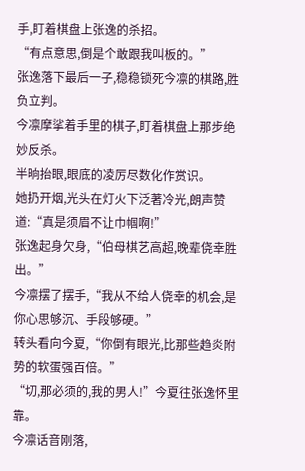手,盯着棋盘上张逸的杀招。
“有点意思,倒是个敢跟我叫板的。”
张逸落下最后一子,稳稳锁死今凛的棋路,胜负立判。
今凛摩挲着手里的棋子,盯着棋盘上那步绝妙反杀。
半晌抬眼,眼底的凌厉尽数化作赏识。
她扔开烟,光头在灯火下泛著冷光,朗声赞道:“真是须眉不让巾帼啊!”
张逸起身欠身,“伯母棋艺高超,晚辈侥幸胜出。”
今凛摆了摆手,“我从不给人侥幸的机会,是你心思够沉、手段够硬。”
转头看向今夏,“你倒有眼光,比那些趋炎附势的软蛋强百倍。”
“切,那必须的,我的男人!”今夏往张逸怀里靠。
今凛话音刚落,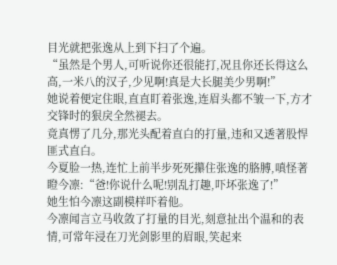目光就把张逸从上到下扫了个遍。
“虽然是个男人,可听说你还很能打,况且你还长得这么高,一米八的汉子,少见啊!真是大长腿美少男啊!”
她说着便定住眼,直直盯着张逸,连眉头都不皱一下,方才交锋时的狠戾全然褪去。
竟真愣了几分,那光头配着直白的打量,违和又透著股悍匪式直白。
今夏脸一热,连忙上前半步死死攥住张逸的胳膊,嗔怪著瞪今凛:“爸!你说什么呢!别乱打趣,吓坏张逸了!”
她生怕今凛这副模样吓着他。
今凛闻言立马收敛了打量的目光,刻意扯出个温和的表情,可常年浸在刀光剑影里的眉眼,笑起来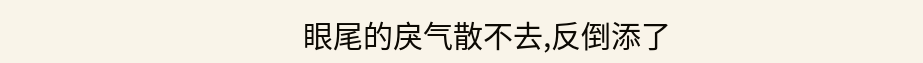眼尾的戾气散不去,反倒添了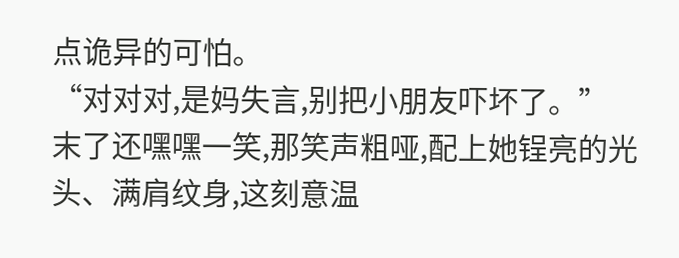点诡异的可怕。
“对对对,是妈失言,别把小朋友吓坏了。”
末了还嘿嘿一笑,那笑声粗哑,配上她锃亮的光头、满肩纹身,这刻意温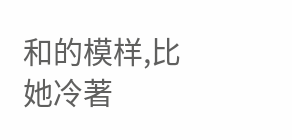和的模样,比她冷著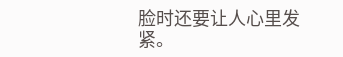脸时还要让人心里发紧。